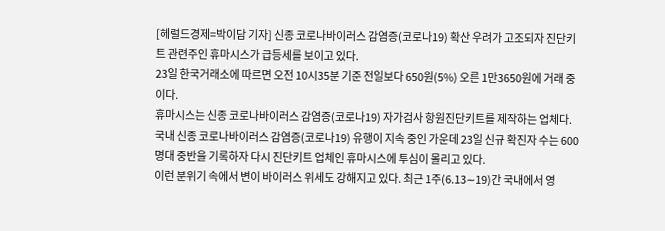[헤럴드경제=박이담 기자] 신종 코로나바이러스 감염증(코로나19) 확산 우려가 고조되자 진단키트 관련주인 휴마시스가 급등세를 보이고 있다.
23일 한국거래소에 따르면 오전 10시35분 기준 전일보다 650원(5%) 오른 1만3650원에 거래 중이다.
휴마시스는 신종 코로나바이러스 감염증(코로나19) 자가검사 항원진단키트를 제작하는 업체다.
국내 신종 코로나바이러스 감염증(코로나19) 유행이 지속 중인 가운데 23일 신규 확진자 수는 600명대 중반을 기록하자 다시 진단키트 업체인 휴마시스에 투심이 몰리고 있다.
이런 분위기 속에서 변이 바이러스 위세도 강해지고 있다. 최근 1주(6.13∼19)간 국내에서 영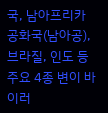국, 남아프리카공화국(남아공), 브라질, 인도 등 주요 4종 변이 바이러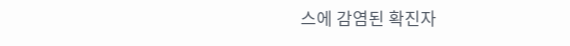스에 감염된 확진자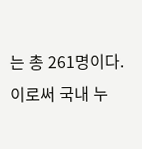는 총 261명이다. 이로써 국내 누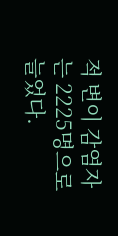적 변이 감염자는 2225명으로 늘었다.